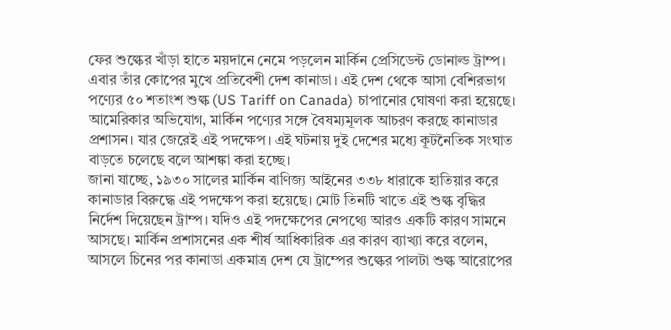ফের শুল্কের খাঁড়া হাতে ময়দানে নেমে পড়লেন মার্কিন প্রেসিডেন্ট ডোনাল্ড ট্রাম্প। এবার তাঁর কোপের মুখে প্রতিবেশী দেশ কানাডা। এই দেশ থেকে আসা বেশিরভাগ পণ্যের ৫০ শতাংশ শুল্ক (US Tariff on Canada) চাপানোর ঘোষণা করা হয়েছে। আমেরিকার অভিযোগ, মার্কিন পণ্যের সঙ্গে বৈষম্যমূলক আচরণ করছে কানাডার প্রশাসন। যার জেরেই এই পদক্ষেপ। এই ঘটনায় দুই দেশের মধ্যে কূটনৈতিক সংঘাত বাড়তে চলেছে বলে আশঙ্কা করা হচ্ছে।
জানা যাচ্ছে, ১৯৩০ সালের মার্কিন বাণিজ্য আইনের ৩৩৮ ধারাকে হাতিয়ার করে কানাডার বিরুদ্ধে এই পদক্ষেপ করা হয়েছে। মোট তিনটি খাতে এই শুল্ক বৃদ্ধির নির্দেশ দিয়েছেন ট্রাম্প। যদিও এই পদক্ষেপের নেপথ্যে আরও একটি কারণ সামনে আসছে। মার্কিন প্রশাসনের এক শীর্ষ আধিকারিক এর কারণ ব্যাখ্যা করে বলেন, আসলে চিনের পর কানাডা একমাত্র দেশ যে ট্রাম্পের শুল্কের পালটা শুল্ক আরোপের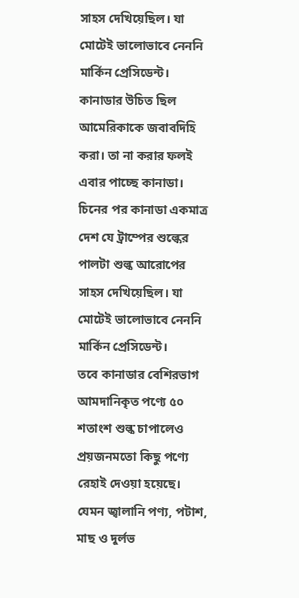সাহস দেখিয়েছিল। যা মোটেই ভালোভাবে নেননি মার্কিন প্রেসিডেন্ট। কানাডার উচিত ছিল আমেরিকাকে জবাবদিহি করা। তা না করার ফলই এবার পাচ্ছে কানাডা।
চিনের পর কানাডা একমাত্র দেশ যে ট্রাম্পের শুল্কের পালটা শুল্ক আরোপের সাহস দেখিয়েছিল। যা মোটেই ভালোভাবে নেননি মার্কিন প্রেসিডেন্ট।
তবে কানাডার বেশিরভাগ আমদানিকৃত পণ্যে ৫০ শতাংশ শুল্ক চাপালেও প্রয়জনমতো কিছু পণ্যে রেহাই দেওয়া হয়েছে। যেমন জ্বালানি পণ্য, পটাশ, মাছ ও দুর্লভ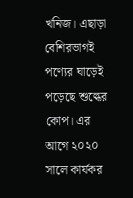খনিজ। এছাড়া বেশিরভাগই পণ্যের ঘাড়েই পড়েছে শুল্কের কোপ। এর আগে ২০২০ সালে কার্যকর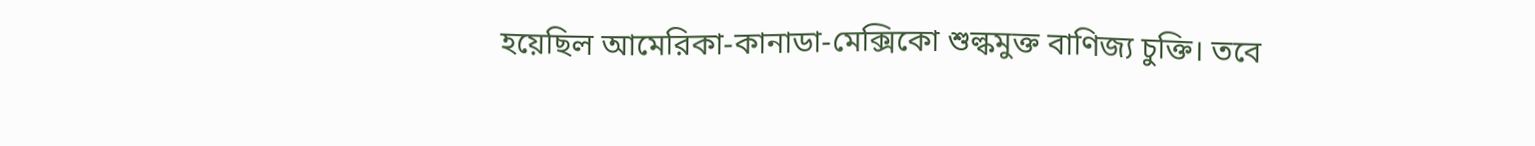হয়েছিল আমেরিকা-কানাডা-মেক্সিকো শুল্কমুক্ত বাণিজ্য চুক্তি। তবে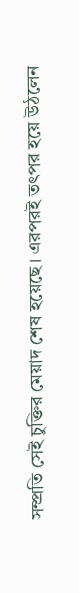সম্প্রতি সেই চুক্তির মেয়াদ শেষ হয়েছে। এরপরই তৎপর হয়ে উঠলেন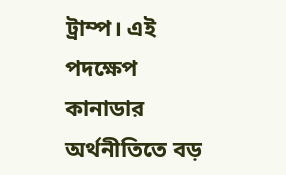ট্রাম্প। এই পদক্ষেপ কানাডার অর্থনীতিতে বড়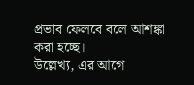প্রভাব ফেলবে বলে আশঙ্কা করা হচ্ছে।
উল্লেখ্য, এর আগে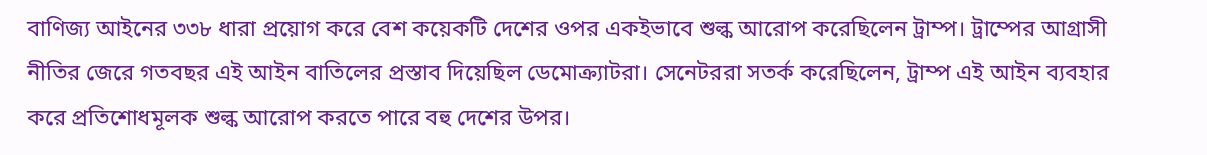বাণিজ্য আইনের ৩৩৮ ধারা প্রয়োগ করে বেশ কয়েকটি দেশের ওপর একইভাবে শুল্ক আরোপ করেছিলেন ট্রাম্প। ট্রাম্পের আগ্রাসী নীতির জেরে গতবছর এই আইন বাতিলের প্রস্তাব দিয়েছিল ডেমোক্র্যাটরা। সেনেটররা সতর্ক করেছিলেন, ট্রাম্প এই আইন ব্যবহার করে প্রতিশোধমূলক শুল্ক আরোপ করতে পারে বহু দেশের উপর।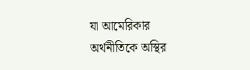যা আমেরিকার অর্থনীতিকে অস্থির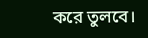করে তুলবে।